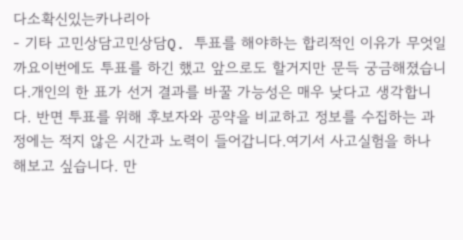다소확신있는카나리아
- 기타 고민상담고민상담Q. 투표를 해야하는 합리적인 이유가 무엇일까요이번에도 투표를 하긴 했고 앞으로도 할거지만 문득 궁금해졌습니다.개인의 한 표가 선거 결과를 바꿀 가능성은 매우 낮다고 생각합니다. 반면 투표를 위해 후보자와 공약을 비교하고 정보를 수집하는 과정에는 적지 않은 시간과 노력이 들어갑니다.여기서 사고실험을 하나 해보고 싶습니다. 만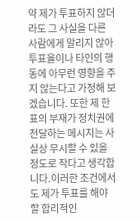약 제가 투표하지 않더라도 그 사실을 다른 사람에게 알리지 않아 투표율이나 타인의 행동에 아무런 영향을 주지 않는다고 가정해 보겠습니다. 또한 제 한 표의 부재가 정치권에 전달하는 메시지는 사실상 무시할 수 있을 정도로 작다고 생각합니다.이러한 조건에서도 제가 투표를 해야 할 합리적인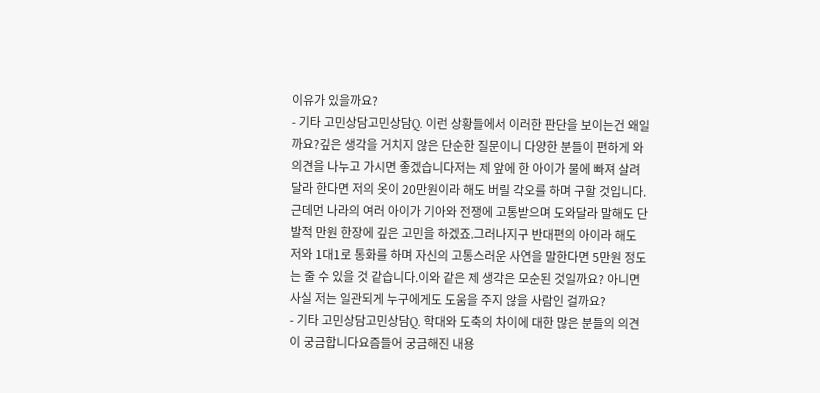이유가 있을까요?
- 기타 고민상담고민상담Q. 이런 상황들에서 이러한 판단을 보이는건 왜일까요?깊은 생각을 거치지 않은 단순한 질문이니 다양한 분들이 편하게 와 의견을 나누고 가시면 좋겠습니다저는 제 앞에 한 아이가 물에 빠져 살려달라 한다면 저의 옷이 20만원이라 해도 버릴 각오를 하며 구할 것입니다.근데먼 나라의 여러 아이가 기아와 전쟁에 고통받으며 도와달라 말해도 단발적 만원 한장에 깊은 고민을 하겠죠.그러나지구 반대편의 아이라 해도 저와 1대1로 통화를 하며 자신의 고통스러운 사연을 말한다면 5만원 정도는 줄 수 있을 것 같습니다.이와 같은 제 생각은 모순된 것일까요? 아니면 사실 저는 일관되게 누구에게도 도움을 주지 않을 사람인 걸까요?
- 기타 고민상담고민상담Q. 학대와 도축의 차이에 대한 많은 분들의 의견이 궁금합니다요즘들어 궁금해진 내용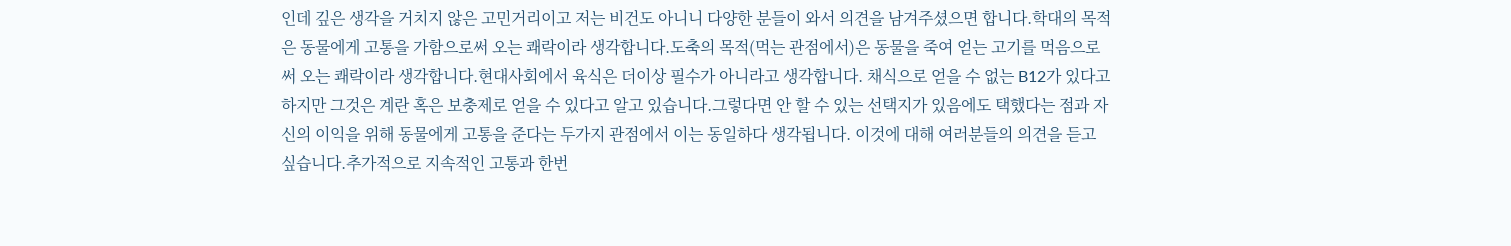인데 깊은 생각을 거치지 않은 고민거리이고 저는 비건도 아니니 다양한 분들이 와서 의견을 남겨주셨으면 합니다.학대의 목적은 동물에게 고통을 가함으로써 오는 쾌락이라 생각합니다.도축의 목적(먹는 관점에서)은 동물을 죽여 얻는 고기를 먹음으로써 오는 쾌락이라 생각합니다.현대사회에서 육식은 더이상 필수가 아니라고 생각합니다. 채식으로 얻을 수 없는 B12가 있다고 하지만 그것은 계란 혹은 보충제로 얻을 수 있다고 알고 있습니다.그렇다면 안 할 수 있는 선택지가 있음에도 택했다는 점과 자신의 이익을 위해 동물에게 고통을 준다는 두가지 관점에서 이는 동일하다 생각됩니다. 이것에 대해 여러분들의 의견을 듣고 싶습니다.추가적으로 지속적인 고통과 한번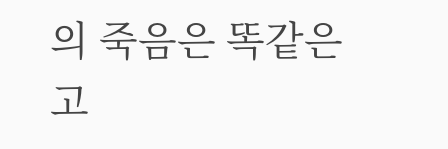의 죽음은 똑같은 고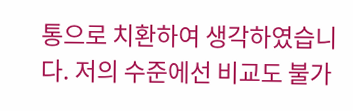통으로 치환하여 생각하였습니다. 저의 수준에선 비교도 불가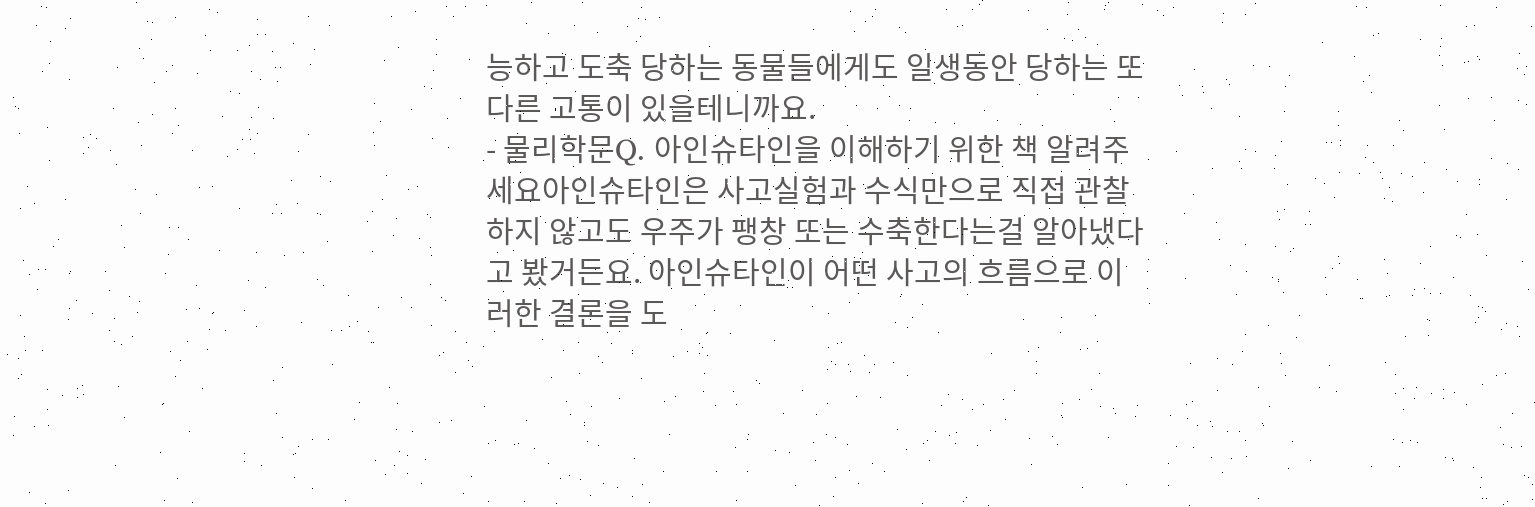능하고 도축 당하는 동물들에게도 일생동안 당하는 또다른 고통이 있을테니까요.
- 물리학문Q. 아인슈타인을 이해하기 위한 책 알려주세요아인슈타인은 사고실험과 수식만으로 직접 관찰하지 않고도 우주가 팽창 또는 수축한다는걸 알아냈다고 봤거든요. 아인슈타인이 어떤 사고의 흐름으로 이러한 결론을 도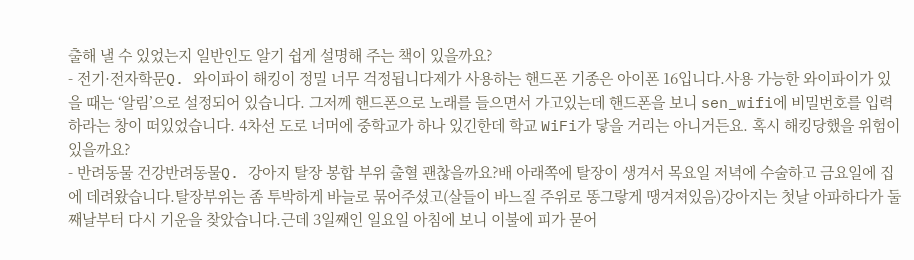출해 낼 수 있었는지 일반인도 알기 쉽게 설명해 주는 책이 있을까요?
- 전기·전자학문Q. 와이파이 해킹이 정밀 너무 걱정됩니다제가 사용하는 핸드폰 기종은 아이폰 16입니다.사용 가능한 와이파이가 있을 때는 ‘알림’으로 설정되어 있습니다. 그저께 핸드폰으로 노래를 들으면서 가고있는데 핸드폰을 보니 sen_wifi에 비밀번호를 입력하라는 창이 떠있었습니다. 4차선 도로 너머에 중학교가 하나 있긴한데 학교 WiFi가 닿을 거리는 아니거든요. 혹시 해킹당했을 위험이 있을까요?
- 반려동물 건강반려동물Q. 강아지 탈장 봉합 부위 출혈 괜찮을까요?배 아래쪽에 탈장이 생겨서 목요일 저녁에 수술하고 금요일에 집에 데려왔습니다.탈장부위는 좀 투박하게 바늘로 묶어주셨고(살들이 바느질 주위로 똥그랗게 땡겨져있음)강아지는 첫날 아파하다가 둘째날부터 다시 기운을 찾았습니다.근데 3일째인 일요일 아침에 보니 이불에 피가 묻어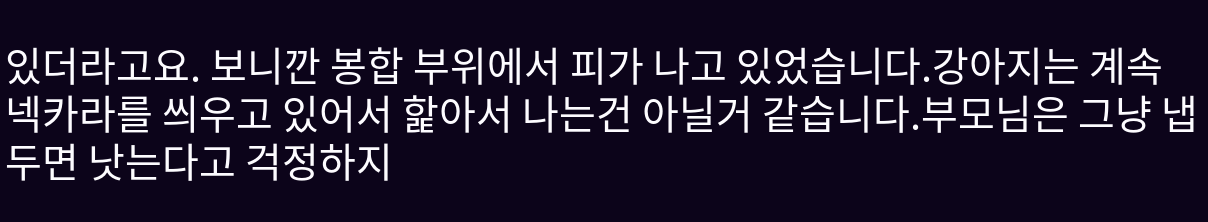있더라고요. 보니깐 봉합 부위에서 피가 나고 있었습니다.강아지는 계속 넥카라를 씌우고 있어서 핥아서 나는건 아닐거 같습니다.부모님은 그냥 냅두면 낫는다고 걱정하지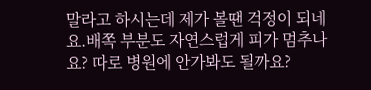말라고 하시는데 제가 볼땐 걱정이 되네요.배쪽 부분도 자연스럽게 피가 멈추나요? 따로 병원에 안가봐도 될까요?